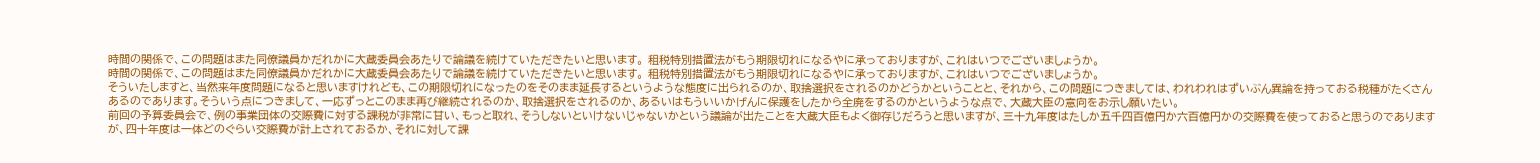時間の関係で、この問題はまた同僚議員かだれかに大蔵委員会あたりで論議を続けていただきたいと思います。 租税特別措置法がもう期限切れになるやに承っておりますが、これはいつでございましょうか。
時間の関係で、この問題はまた同僚議員かだれかに大蔵委員会あたりで論議を続けていただきたいと思います。 租税特別措置法がもう期限切れになるやに承っておりますが、これはいつでございましょうか。
そういたしますと、当然来年度問題になると思いますけれども、この期限切れになったのをそのまま延長するというような態度に出られるのか、取捨選択をされるのかどうかということと、それから、この問題につきましては、われわれはずいぶん異論を持っておる税種がたくさんあるのであります。そういう点につきまして、一応ずっとこのまま再び継続されるのか、取捨選択をされるのか、あるいはもういいかげんに保護をしたから全廃をするのかというような点で、大蔵大臣の意向をお示し願いたい。
前回の予算委員会で、例の事業団体の交際費に対する課税が非常に甘い、もっと取れ、そうしないといけないじゃないかという議論が出たことを大蔵大臣もよく御存じだろうと思いますが、三十九年度はたしか五千四百億円か六百億円かの交際費を使っておると思うのでありますが、四十年度は一体どのぐらい交際費が計上されておるか、それに対して課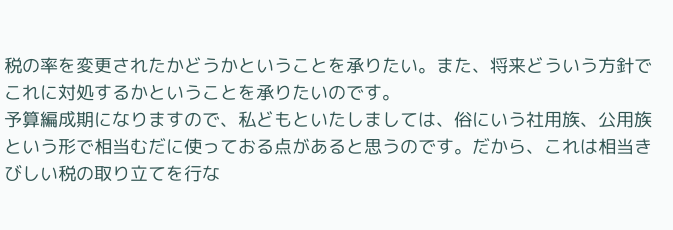税の率を変更されたかどうかということを承りたい。また、将来どういう方針でこれに対処するかということを承りたいのです。
予算編成期になりますので、私どもといたしましては、俗にいう社用族、公用族という形で相当むだに使っておる点があると思うのです。だから、これは相当きびしい税の取り立てを行な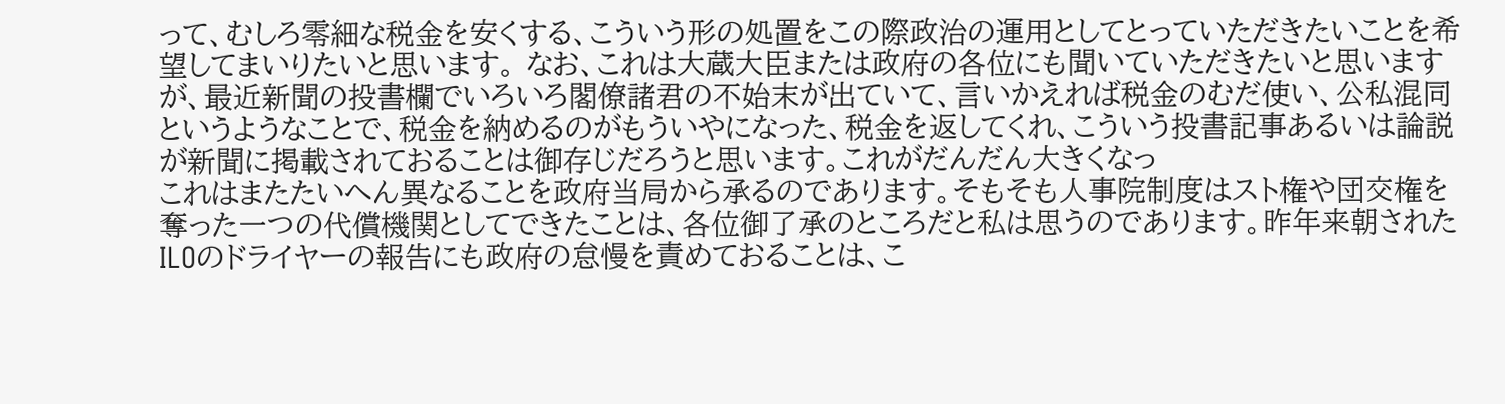って、むしろ零細な税金を安くする、こういう形の処置をこの際政治の運用としてとっていただきたいことを希望してまいりたいと思います。 なお、これは大蔵大臣または政府の各位にも聞いていただきたいと思いますが、最近新聞の投書欄でいろいろ閣僚諸君の不始末が出ていて、言いかえれば税金のむだ使い、公私混同というようなことで、税金を納めるのがもういやになった、税金を返してくれ、こういう投書記事あるいは論説が新聞に掲載されておることは御存じだろうと思います。これがだんだん大きくなっ
これはまたたいへん異なることを政府当局から承るのであります。そもそも人事院制度はスト権や団交権を奪った一つの代償機関としてできたことは、各位御了承のところだと私は思うのであります。昨年来朝されたILOのドライヤーの報告にも政府の怠慢を責めておることは、こ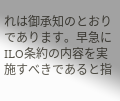れは御承知のとおりであります。早急にILO条約の内容を実施すべきであると指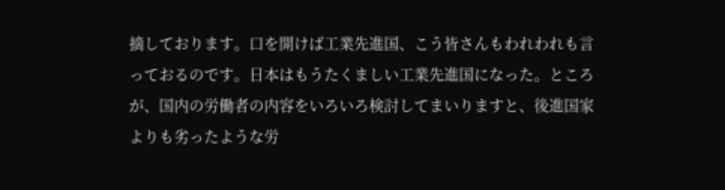摘しております。口を開けば工業先進国、こう皆さんもわれわれも言っておるのです。日本はもうたくましい工業先進国になった。ところが、国内の労働者の内容をいろいろ検討してまいりますと、後進国家よりも劣ったような労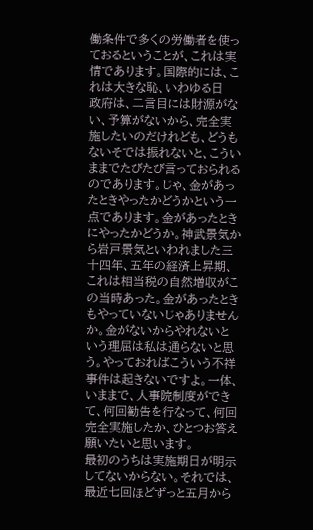働条件で多くの労働者を使っておるということが、これは実情であります。国際的には、これは大きな恥、いわゆる日
政府は、二言目には財源がない、予算がないから、完全実施したいのだけれども、どうもないそでは振れないと、こういままでたびたび言っておられるのであります。じゃ、金があったときやったかどうかという一点であります。金があったときにやったかどうか。神武景気から岩戸景気といわれました三十四年、五年の経済上昇期、これは相当税の自然増収がこの当時あった。金があったときもやっていないじゃありませんか。金がないからやれないという理屈は私は通らないと思う。やっておればこういう不祥事件は起きないですよ。一体、いままで、人事院制度ができて、何回勧告を行なって、何回完全実施したか、ひとつお答え願いたいと思います。
最初のうちは実施期日が明示してないからない。それでは、最近七回ほどずっと五月から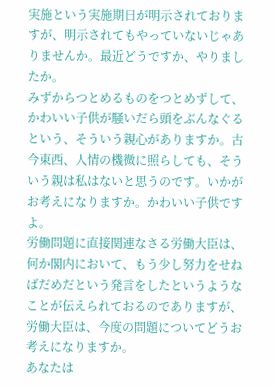実施という実施期日が明示されておりますが、明示されてもやっていないじゃありませんか。最近どうですか、やりましたか。
みずからつとめるものをつとめずして、かわいい子供が騒いだら頭をぶんなぐるという、そういう親心がありますか。古今東西、人情の機微に照らしても、そういう親は私はないと思うのです。いかがお考えになりますか。かわいい子供ですよ。
労働問題に直接関連なさる労働大臣は、何か閣内において、もう少し努力をせねばだめだという発言をしたというようなことが伝えられておるのでありますが、労働大臣は、今度の問題についてどうお考えになりますか。
あなたは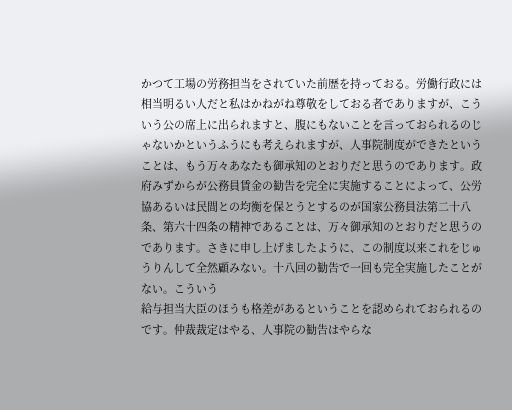かつて工場の労務担当をされていた前歴を持っておる。労働行政には相当明るい人だと私はかねがね尊敬をしておる者でありますが、こういう公の席上に出られますと、腹にもないことを言っておられるのじゃないかというふうにも考えられますが、人事院制度ができたということは、もう万々あなたも御承知のとおりだと思うのであります。政府みずからが公務員賃金の勧告を完全に実施することによって、公労協あるいは民間との均衡を保とうとするのが国家公務員法第二十八条、第六十四条の精神であることは、万々御承知のとおりだと思うのであります。さきに申し上げましたように、この制度以来これをじゅうりんして全然顧みない。十八回の勧告で一回も完全実施したことがない。こういう
給与担当大臣のほうも格差があるということを認められておられるのです。仲裁裁定はやる、人事院の勧告はやらな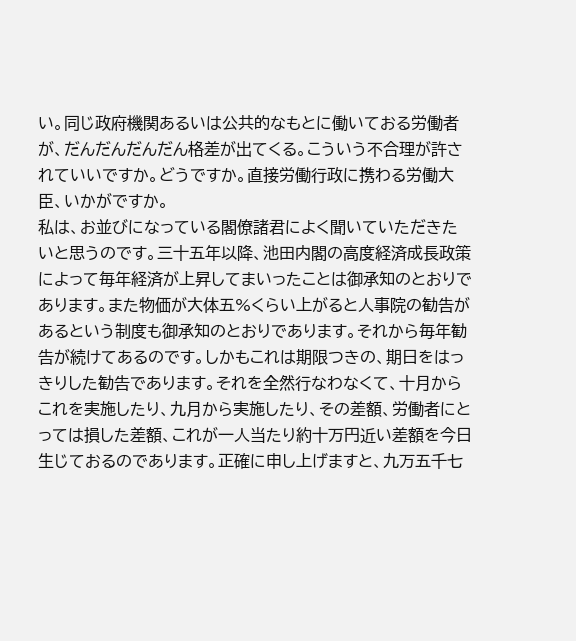い。同じ政府機関あるいは公共的なもとに働いておる労働者が、だんだんだんだん格差が出てくる。こういう不合理が許されていいですか。どうですか。直接労働行政に携わる労働大臣、いかがですか。
私は、お並びになっている閣僚諸君によく聞いていただきたいと思うのです。三十五年以降、池田内閣の高度経済成長政策によって毎年経済が上昇してまいったことは御承知のとおりであります。また物価が大体五%くらい上がると人事院の勧告があるという制度も御承知のとおりであります。それから毎年勧告が続けてあるのです。しかもこれは期限つきの、期日をはっきりした勧告であります。それを全然行なわなくて、十月からこれを実施したり、九月から実施したり、その差額、労働者にとっては損した差額、これが一人当たり約十万円近い差額を今日生じておるのであります。正確に申し上げますと、九万五千七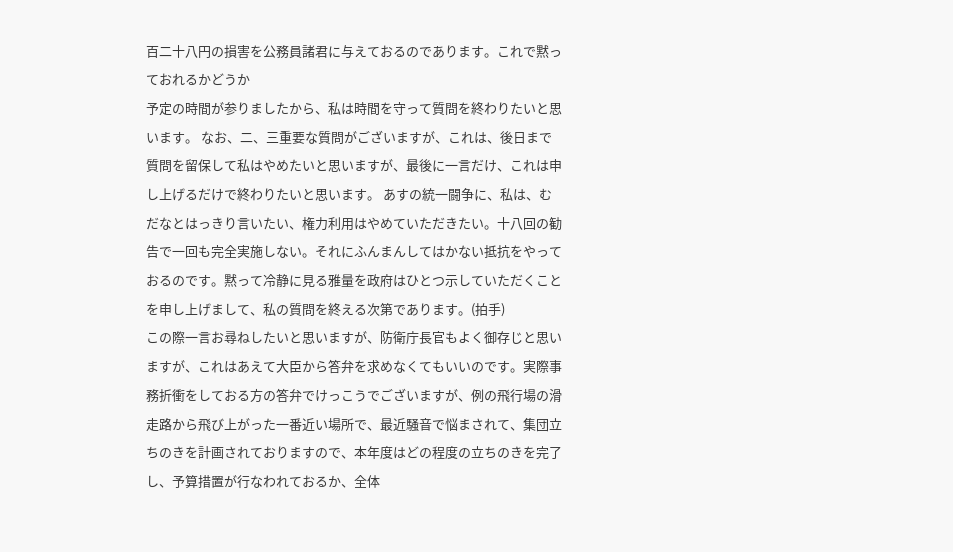百二十八円の損害を公務員諸君に与えておるのであります。これで黙っておれるかどうか
予定の時間が参りましたから、私は時間を守って質問を終わりたいと思います。 なお、二、三重要な質問がございますが、これは、後日まで質問を留保して私はやめたいと思いますが、最後に一言だけ、これは申し上げるだけで終わりたいと思います。 あすの統一闘争に、私は、むだなとはっきり言いたい、権力利用はやめていただきたい。十八回の勧告で一回も完全実施しない。それにふんまんしてはかない抵抗をやっておるのです。黙って冷静に見る雅量を政府はひとつ示していただくことを申し上げまして、私の質問を終える次第であります。(拍手)
この際一言お尋ねしたいと思いますが、防衛庁長官もよく御存じと思いますが、これはあえて大臣から答弁を求めなくてもいいのです。実際事務折衝をしておる方の答弁でけっこうでございますが、例の飛行場の滑走路から飛び上がった一番近い場所で、最近騒音で悩まされて、集団立ちのきを計画されておりますので、本年度はどの程度の立ちのきを完了し、予算措置が行なわれておるか、全体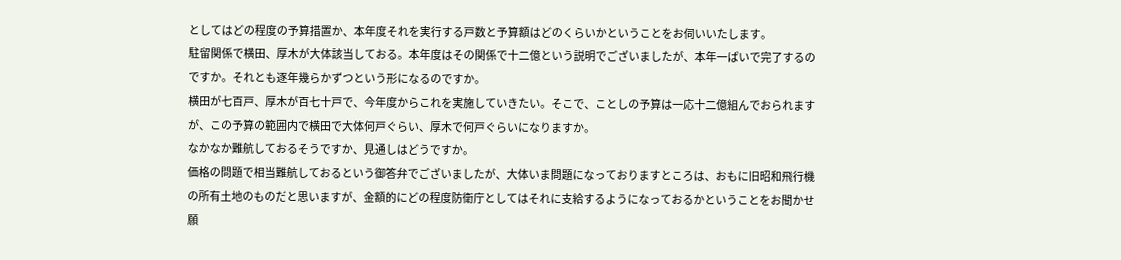としてはどの程度の予算措置か、本年度それを実行する戸数と予算額はどのくらいかということをお伺いいたします。
駐留関係で横田、厚木が大体該当しておる。本年度はその関係で十二億という説明でございましたが、本年一ぱいで完了するのですか。それとも逐年幾らかずつという形になるのですか。
横田が七百戸、厚木が百七十戸で、今年度からこれを実施していきたい。そこで、ことしの予算は一応十二億組んでおられますが、この予算の範囲内で横田で大体何戸ぐらい、厚木で何戸ぐらいになりますか。
なかなか難航しておるそうですか、見通しはどうですか。
価格の問題で相当難航しておるという御答弁でございましたが、大体いま問題になっておりますところは、おもに旧昭和飛行機の所有土地のものだと思いますが、金額的にどの程度防衛庁としてはそれに支給するようになっておるかということをお聞かせ願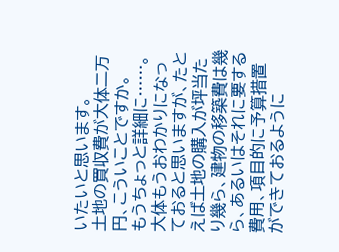いたいと思います。
土地の買収費が大体二万円、こういことですか。
もうちょっと詳細に……。大体もうおわかりになっておると思いますが、たとえば土地の購入が坪当たり幾ら、建物の移築費は幾ら、あるいはそれに要する費用、項目的に予算措置ができておるように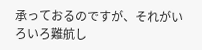承っておるのですが、それがいろいろ難航し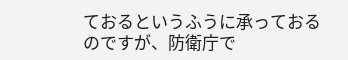ておるというふうに承っておるのですが、防衛庁で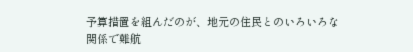予算措置を組んだのが、地元の住民とのいろいろな関係で難航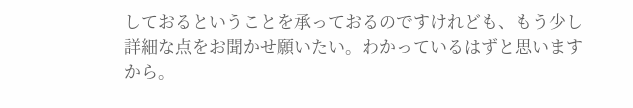しておるということを承っておるのですけれども、もう少し詳細な点をお聞かせ願いたい。わかっているはずと思いますから。